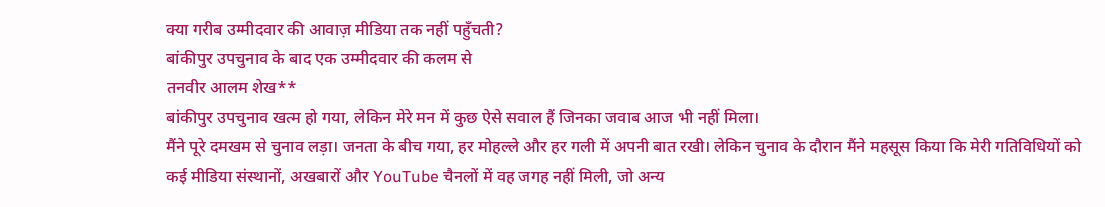क्या गरीब उम्मीदवार की आवाज़ मीडिया तक नहीं पहुँचती?
बांकीपुर उपचुनाव के बाद एक उम्मीदवार की कलम से
तनवीर आलम शेख**
बांकीपुर उपचुनाव खत्म हो गया, लेकिन मेरे मन में कुछ ऐसे सवाल हैं जिनका जवाब आज भी नहीं मिला।
मैंने पूरे दमखम से चुनाव लड़ा। जनता के बीच गया, हर मोहल्ले और हर गली में अपनी बात रखी। लेकिन चुनाव के दौरान मैंने महसूस किया कि मेरी गतिविधियों को कई मीडिया संस्थानों, अखबारों और YouTube चैनलों में वह जगह नहीं मिली, जो अन्य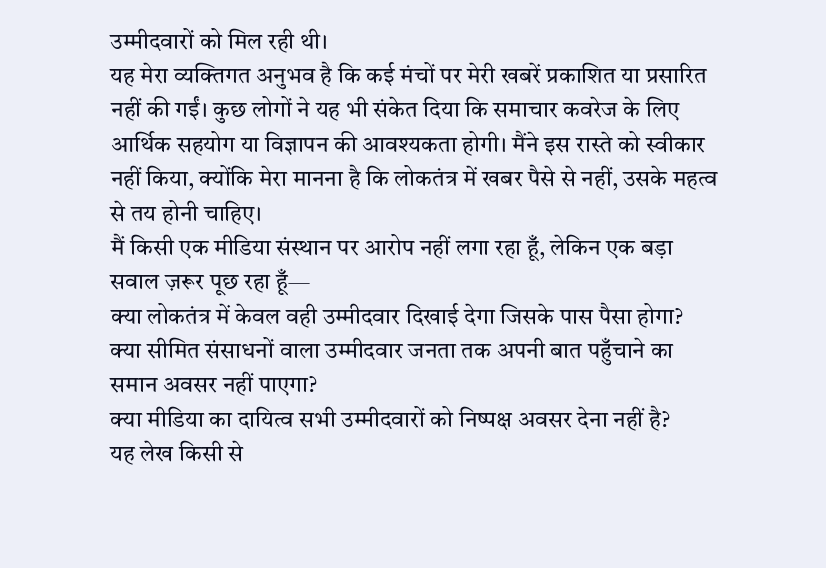उम्मीदवारों को मिल रही थी।
यह मेरा व्यक्तिगत अनुभव है कि कई मंचों पर मेरी खबरें प्रकाशित या प्रसारित नहीं की गईं। कुछ लोगों ने यह भी संकेत दिया कि समाचार कवरेज के लिए आर्थिक सहयोग या विज्ञापन की आवश्यकता होगी। मैंने इस रास्ते को स्वीकार नहीं किया, क्योंकि मेरा मानना है कि लोकतंत्र में खबर पैसे से नहीं, उसके महत्व से तय होनी चाहिए।
मैं किसी एक मीडिया संस्थान पर आरोप नहीं लगा रहा हूँ, लेकिन एक बड़ा सवाल ज़रूर पूछ रहा हूँ—
क्या लोकतंत्र में केवल वही उम्मीदवार दिखाई देगा जिसके पास पैसा होगा?
क्या सीमित संसाधनों वाला उम्मीदवार जनता तक अपनी बात पहुँचाने का समान अवसर नहीं पाएगा?
क्या मीडिया का दायित्व सभी उम्मीदवारों को निष्पक्ष अवसर देना नहीं है?
यह लेख किसी से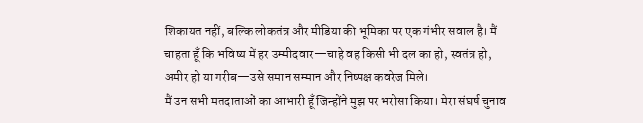शिकायत नहीं, बल्कि लोकतंत्र और मीडिया की भूमिका पर एक गंभीर सवाल है। मैं चाहता हूँ कि भविष्य में हर उम्मीदवार—चाहे वह किसी भी दल का हो, स्वतंत्र हो, अमीर हो या गरीब—उसे समान सम्मान और निष्पक्ष कवरेज मिले।
मैं उन सभी मतदाताओं का आभारी हूँ जिन्होंने मुझ पर भरोसा किया। मेरा संघर्ष चुनाव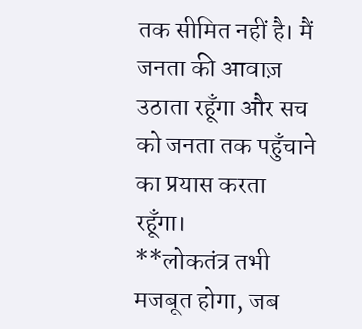तक सीमित नहीं है। मैं जनता की आवाज़ उठाता रहूँगा और सच को जनता तक पहुँचाने का प्रयास करता रहूँगा।
**लोकतंत्र तभी मजबूत होगा, जब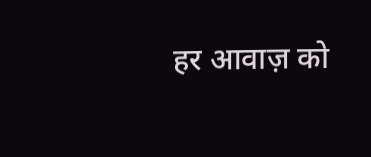हर आवाज़ को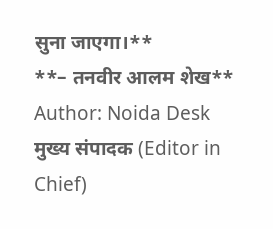सुना जाएगा।**
**– तनवीर आलम शेख**
Author: Noida Desk
मुख्य संपादक (Editor in Chief)